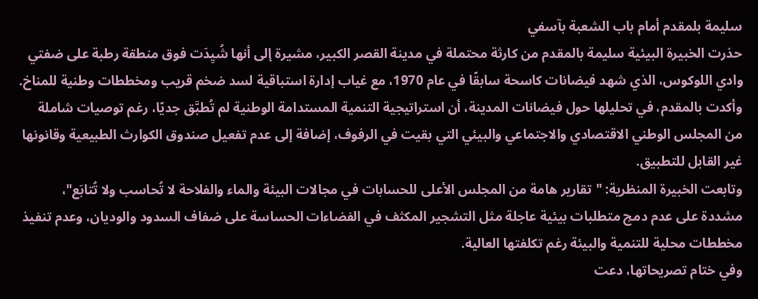سليمة بلمقدم أمام باب الشعبة بآسفي
حذرت الخبيرة البيئية سليمة بالمقدم من كارثة محتملة في مدينة القصر الكبير، مشيرة إلى أنها شُيِدَت فوق منطقة رطبة على ضفتي وادي اللوكوس، الذي شهد فيضانات كاسحة سابقًا في عام 1970، مع غياب إدارة استباقية لسد ضخم قريب ومخططات وطنية للمناخ.
وأكدت بالمقدم، في تحليلها حول فيضانات المدينة، أن استراتيجية التنمية المستدامة الوطنية لم تُطبَّق جديًا، رغم توصيات شاملة من المجلس الوطني الاقتصادي والاجتماعي والبيئي التي بقيت في الرفوف، إضافة إلى عدم تفعيل صندوق الكوارث الطبيعية وقانونها غير القابل للتطبيق.
وتابعت الخبيرة المنظرية: "تقارير هامة من المجلس الأعلى للحسابات في مجالات البيئة والماء والفلاحة لا تُحاسب ولا تُتابَع"، مشددة على عدم دمج متطلبات بيئية عاجلة مثل التشجير المكثف في الفضاءات الحساسة على ضفاف السدود والوديان، وعدم تنفيذ مخططات محلية للتنمية والبيئة رغم تكلفتها العالية.
وفي ختام تصريحاتها، دعت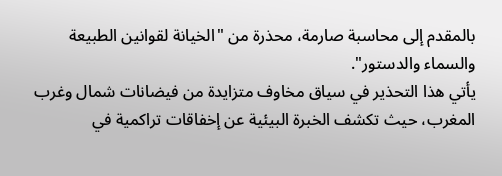بالمقدم إلى محاسبة صارمة، محذرة من "الخيانة لقوانين الطبيعة والسماء والدستور".
يأتي هذا التحذير في سياق مخاوف متزايدة من فيضانات شمال وغرب المغرب، حيث تكشف الخبرة البيئية عن إخفاقات تراكمية في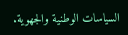السياسات الوطنية والجهوية.